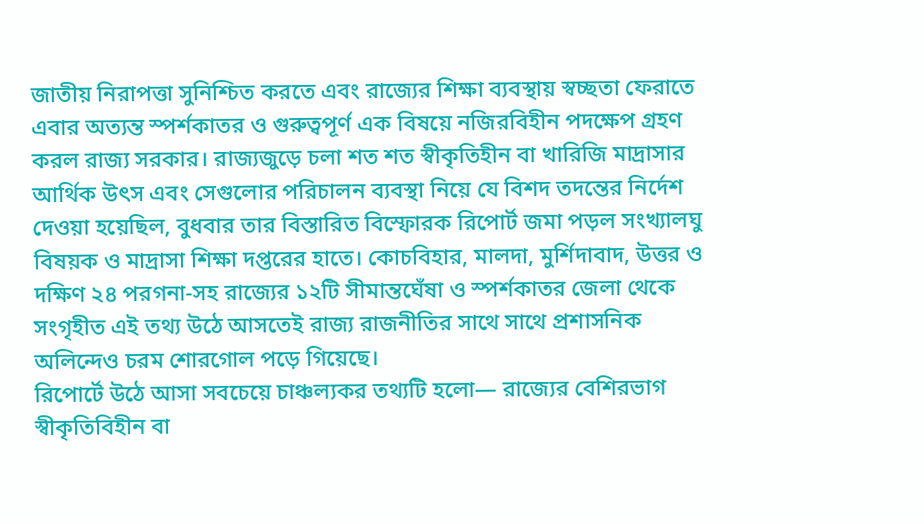জাতীয় নিরাপত্তা সুনিশ্চিত করতে এবং রাজ্যের শিক্ষা ব্যবস্থায় স্বচ্ছতা ফেরাতে এবার অত্যন্ত স্পর্শকাতর ও গুরুত্বপূর্ণ এক বিষয়ে নজিরবিহীন পদক্ষেপ গ্রহণ করল রাজ্য সরকার। রাজ্যজুড়ে চলা শত শত স্বীকৃতিহীন বা খারিজি মাদ্রাসার আর্থিক উৎস এবং সেগুলোর পরিচালন ব্যবস্থা নিয়ে যে বিশদ তদন্তের নির্দেশ দেওয়া হয়েছিল, বুধবার তার বিস্তারিত বিস্ফোরক রিপোর্ট জমা পড়ল সংখ্যালঘু বিষয়ক ও মাদ্রাসা শিক্ষা দপ্তরের হাতে। কোচবিহার, মালদা, মুর্শিদাবাদ, উত্তর ও দক্ষিণ ২৪ পরগনা-সহ রাজ্যের ১২টি সীমান্তঘেঁষা ও স্পর্শকাতর জেলা থেকে সংগৃহীত এই তথ্য উঠে আসতেই রাজ্য রাজনীতির সাথে সাথে প্রশাসনিক অলিন্দেও চরম শোরগোল পড়ে গিয়েছে।
রিপোর্টে উঠে আসা সবচেয়ে চাঞ্চল্যকর তথ্যটি হলো— রাজ্যের বেশিরভাগ স্বীকৃতিবিহীন বা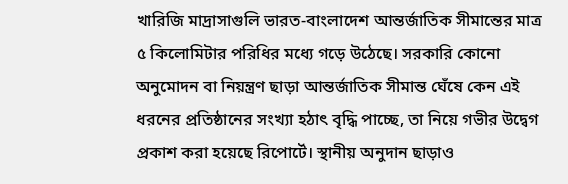খারিজি মাদ্রাসাগুলি ভারত-বাংলাদেশ আন্তর্জাতিক সীমান্তের মাত্র ৫ কিলোমিটার পরিধির মধ্যে গড়ে উঠেছে। সরকারি কোনো অনুমোদন বা নিয়ন্ত্রণ ছাড়া আন্তর্জাতিক সীমান্ত ঘেঁষে কেন এই ধরনের প্রতিষ্ঠানের সংখ্যা হঠাৎ বৃদ্ধি পাচ্ছে, তা নিয়ে গভীর উদ্বেগ প্রকাশ করা হয়েছে রিপোর্টে। স্থানীয় অনুদান ছাড়াও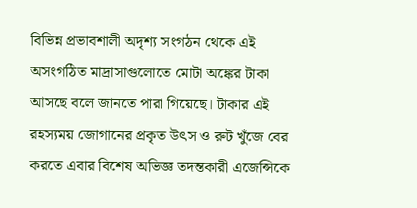বিভিন্ন প্রভাবশালী অদৃশ্য সংগঠন থেকে এই অসংগঠিত মাদ্রাসাগুলোতে মোটা অঙ্কের টাকা আসছে বলে জানতে পারা গিয়েছে। টাকার এই রহস্যময় জোগানের প্রকৃত উৎস ও রুট খুঁজে বের করতে এবার বিশেষ অভিজ্ঞ তদন্তকারী এজেন্সিকে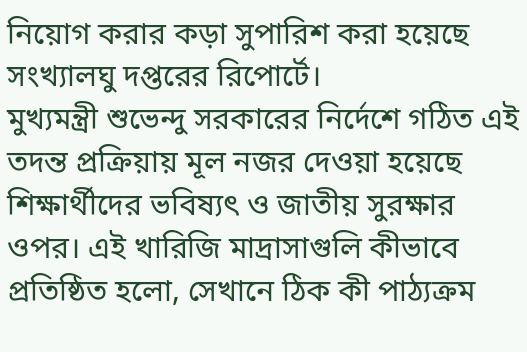নিয়োগ করার কড়া সুপারিশ করা হয়েছে সংখ্যালঘু দপ্তরের রিপোর্টে।
মুখ্যমন্ত্রী শুভেন্দু সরকারের নির্দেশে গঠিত এই তদন্ত প্রক্রিয়ায় মূল নজর দেওয়া হয়েছে শিক্ষার্থীদের ভবিষ্যৎ ও জাতীয় সুরক্ষার ওপর। এই খারিজি মাদ্রাসাগুলি কীভাবে প্রতিষ্ঠিত হলো, সেখানে ঠিক কী পাঠ্যক্রম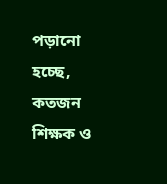পড়ানো হচ্ছে, কতজন শিক্ষক ও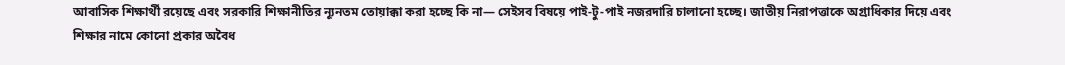আবাসিক শিক্ষার্থী রয়েছে এবং সরকারি শিক্ষানীতির ন্যূনতম তোয়াক্কা করা হচ্ছে কি না— সেইসব বিষয়ে পাই-টু-পাই নজরদারি চালানো হচ্ছে। জাতীয় নিরাপত্তাকে অগ্রাধিকার দিয়ে এবং শিক্ষার নামে কোনো প্রকার অবৈধ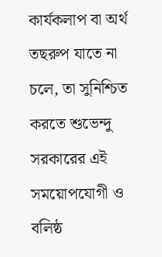কার্যকলাপ বা অর্থ তছরুপ যাতে না চলে, তা সুনিশ্চিত করতে শুভেন্দু সরকারের এই সময়োপযোগী ও বলিষ্ঠ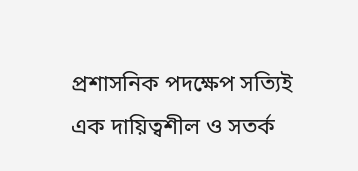প্রশাসনিক পদক্ষেপ সত্যিই এক দায়িত্বশীল ও সতর্ক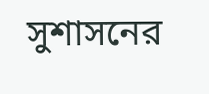সুশাসনের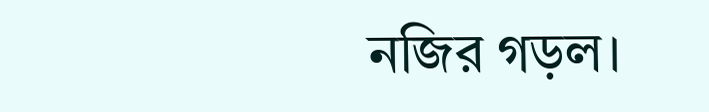নজির গড়ল।